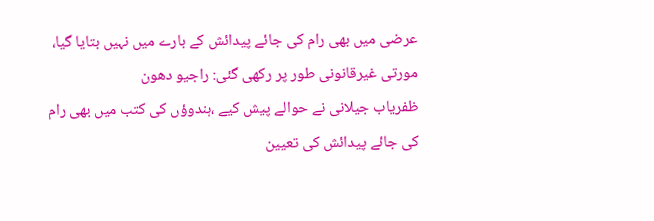عرضی میں بھی رام کی جائے پیدائش کے بارے میں نہیں بتایا گیا، مورتی غیرقانونی طور پر رکھی گئی: راجیو دھون
ظفریاب جیلانی نے حوالے پیش کیے ،ہندوؤں کی کتب میں بھی رام کی جائے پیدائش کی تعیین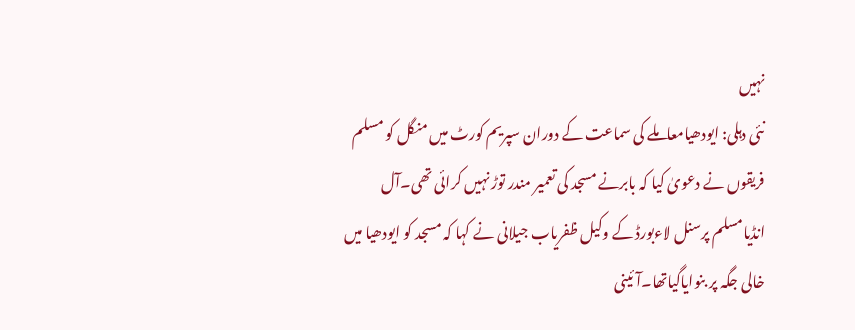نہیں
نئی دہلی: ایودھیامعاملے کی سماعت کے دوران سپریم کورٹ میں منگل کو مسلم فریقوں نے دعویٰ کیا کہ بابرنے مسجد کی تعمیر مندر توڑ نہیں کرائی تھی۔آل انڈیامسلم پرسنل لاءبورڈ کے وکیل ظفریاب جیلانی نے کہا کہ مسجد کو ایودھیا میں خالی جگہ پر بنوایاگیاتھا۔آئینی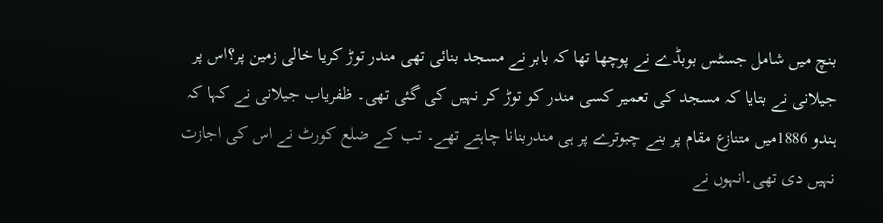بنچ میں شامل جسٹس بوبڈے نے پوچھا تھا کہ بابر نے مسجد بنائی تھی مندر توڑ کریا خالی زمین پر؟اس پر جیلانی نے بتایا کہ مسجد کی تعمیر کسی مندر کو توڑ کر نہیں کی گئی تھی۔ ظفریاب جیلانی نے کہا کہ ہندو 1886میں متنازع مقام پر بنے چبوترے پر ہی مندربنانا چاہتے تھے۔ تب کے ضلع کورٹ نے اس کی اجازت نہیں دی تھی۔انہوں نے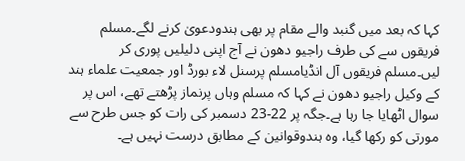کہا کہ بعد میں گنبد والے مقام پر بھی ہندودعویٰ کرنے لگے۔مسلم فریقوں سے کی طرف راجیو دھون نے آج اپنی دلیلیں پوری کر لیں۔مسلم فریقوں آل انڈیامسلم پرسنل لاء بورڈ اور جمعیت علماء ہند کے وکیل راجیو دھون نے کہا کہ مسلم وہاں پرنماز پڑھتے تھے، اس پر سوال اٹھایا جا رہا ہے۔جگہ پر 22-23 دسمبر کی رات کو جس طرح سے مورتی کو رکھا گیا، وہ ہندوقوانین کے مطابق درست نہیں ہے۔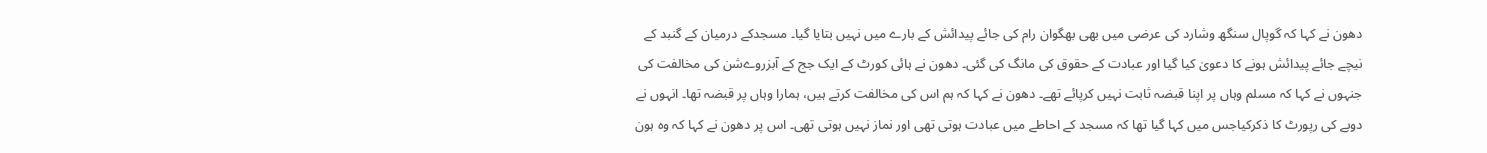دھون نے کہا کہ گوپال سنگھ وشارد کی عرضی میں بھی بھگوان رام کی جائے پیدائش کے بارے میں نہیں بتایا گیا۔ مسجدکے درمیان کے گنبد کے نیچے جائے پیدائش ہونے کا دعویٰ کیا گیا اور عبادت کے حقوق کی مانگ کی گئی۔ دھون نے ہائی کورٹ کے ایک جج کے آبزروےشن کی مخالفت کی جنہوں نے کہا کہ مسلم وہاں پر اپنا قبضہ ثابت نہیں کرپائے تھے۔ دھون نے کہا کہ ہم اس کی مخالفت کرتے ہیں، ہمارا وہاں پر قبضہ تھا۔ انہوں نے دوبے کی رپورٹ کا ذکرکیاجس میں کہا گیا تھا کہ مسجد کے احاطے میں عبادت ہوتی تھی اور نماز نہیں ہوتی تھی۔ اس پر دھون نے کہا کہ وہ ہون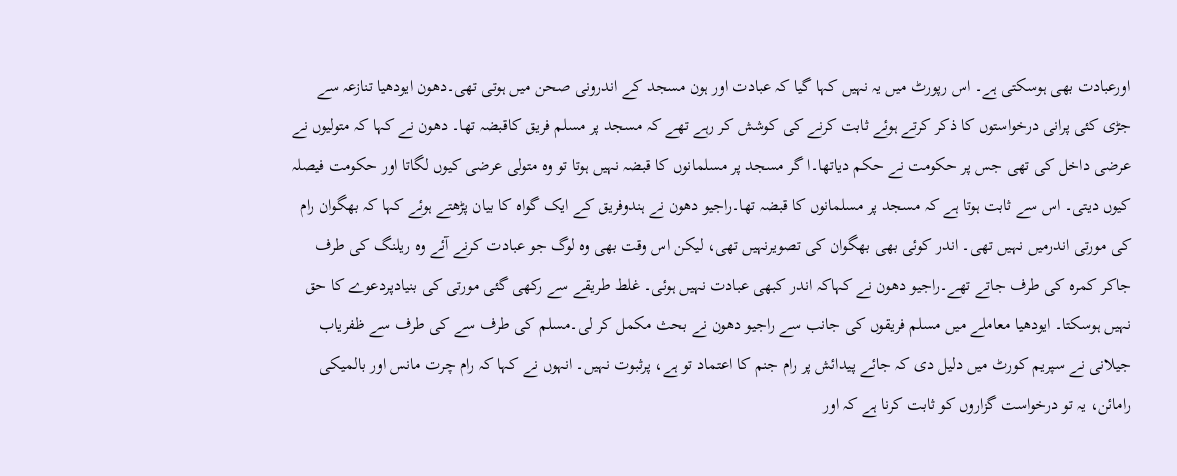اورعبادت بھی ہوسکتی ہے۔ اس رپورٹ میں یہ نہیں کہا گیا کہ عبادت اور ہون مسجد کے اندرونی صحن میں ہوتی تھی۔دھون ایودھیا تنازعہ سے جڑی کئی پرانی درخواستوں کا ذکر کرتے ہوئے ثابت کرنے کی کوشش کر رہے تھے کہ مسجد پر مسلم فریق کاقبضہ تھا۔ دھون نے کہا کہ متولیوں نے عرضی داخل کی تھی جس پر حکومت نے حکم دیاتھا۔ا گر مسجد پر مسلمانوں کا قبضہ نہیں ہوتا تو وہ متولی عرضی کیوں لگاتا اور حکومت فیصلہ کیوں دیتی۔ اس سے ثابت ہوتا ہے کہ مسجد پر مسلمانوں کا قبضہ تھا۔راجیو دھون نے ہندوفریق کے ایک گواہ کا بیان پڑھتے ہوئے کہا کہ بھگوان رام کی مورتی اندرمیں نہیں تھی۔ اندر کوئی بھی بھگوان کی تصویرنہیں تھی، لیکن اس وقت بھی وہ لوگ جو عبادت کرنے آئے وہ ریلنگ کی طرف جاکر کمرہ کی طرف جاتے تھے۔راجیو دھون نے کہاکہ اندر کبھی عبادت نہیں ہوئی۔ غلط طریقے سے رکھی گئی مورتی کی بنیادپردعوے کا حق نہیں ہوسکتا۔ ایودھیا معاملے میں مسلم فریقوں کی جانب سے راجیو دھون نے بحث مکمل کر لی۔مسلم کی طرف سے کی طرف سے ظفریاب جیلانی نے سپریم کورٹ میں دلیل دی کہ جائے پیدائش پر رام جنم کا اعتماد تو ہے، پرثبوت نہیں۔ انہوں نے کہا کہ رام چرت مانس اور بالمیکی رامائن، یہ تو درخواست گزاروں کو ثابت کرنا ہے کہ اور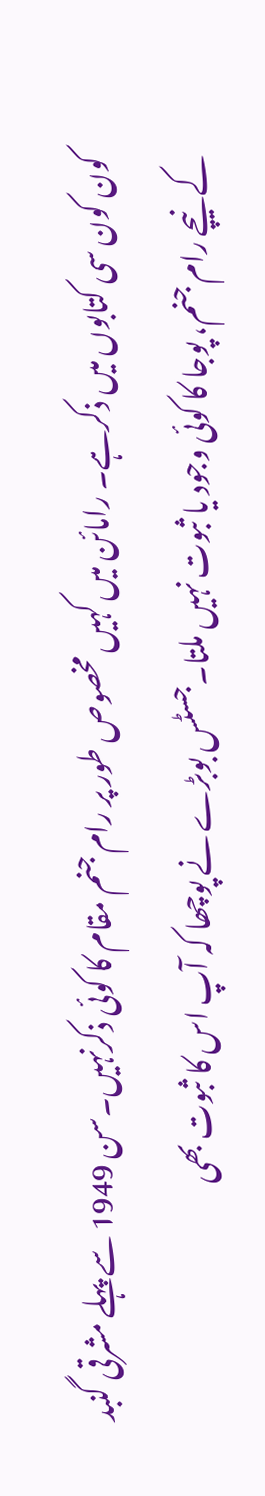کون کون سی کتابوں میں ذکرہے۔ رامائن میں کہیں مخصوص طور پر رام جنم مقام کا کوئی ذکرنہیں۔سن 1949 سے پہلے مشرقی گنبد کے نیچے رام جنم، پوجا کا کوئی وجود یا ثبوت نہیں ملتا۔جسٹس بوبڑے نے پوچھا کہ آپ اس کا ثبوت بھی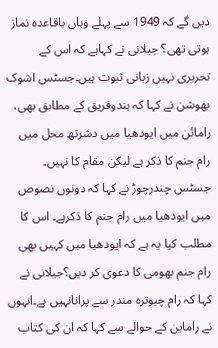دیں گے کہ 1949 سے پہلے وہاں باقاعدہ نماز ہوتی تھی؟ جیلانی نے کہاہے کہ اس کے تحریری نہیں زبانی ثبوت ہیں۔جسٹس اشوک بھوشن نے کہا کہ ہندوفریق کے مطابق بھی، رامائن میں ایودھیا میں دشرتھ محل میں رام جنم کا ذکر ہے لیکن مقام کا نہیں۔ جسٹس چندرچوڑ نے کہا کہ دونوں نصوص میں ایودھیا میں رام جنم کا ذکرہے۔ اس کا مطلب کیا یہ ہے کہ ایودھیا میں کہیں بھی رام جنم بھومی کا دعوی کر دیں؟جیلانی نے کہا کہ رام چبوترہ مندر سے پرانانہیں ہے۔انہوں نے راماین کے حوالے سے کہا کہ ان کی کتاب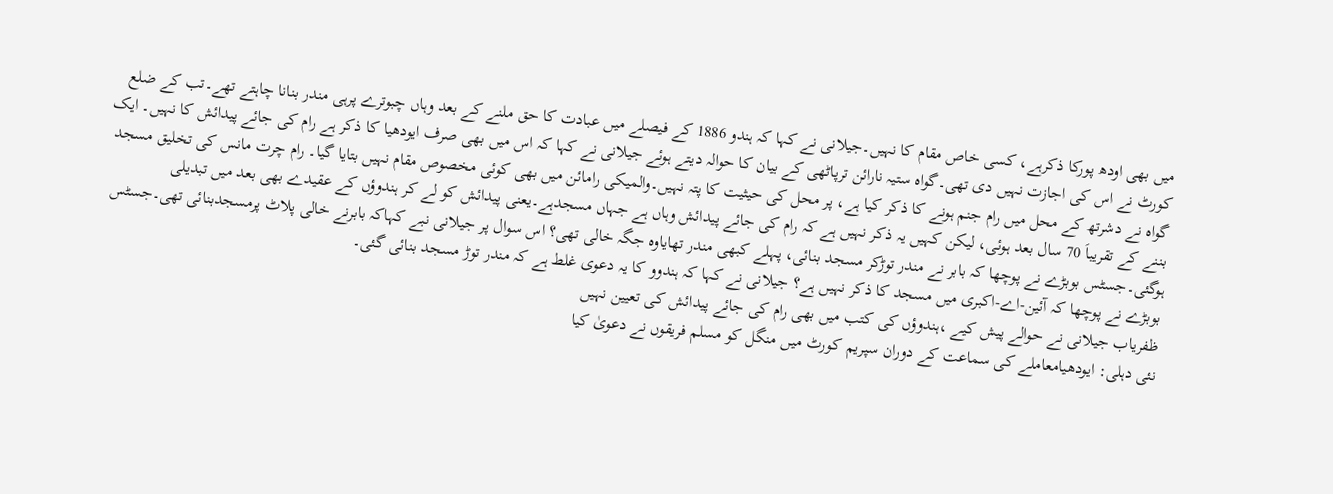میں بھی اودھ پورکا ذکرہے، کسی خاص مقام کا نہیں۔جیلانی نے کہا کہ ہندو 1886 کے فیصلے میں عبادت کا حق ملنے کے بعد وہاں چبوترے پرہی مندر بنانا چاہتے تھے۔تب کے ضلع کورٹ نے اس کی اجازت نہیں دی تھی۔گواہ ستیہ نارائن ترپاٹھی کے بیان کا حوالہ دیتے ہوئے جیلانی نے کہا کہ اس میں بھی صرف ایودھیا کا ذکر ہے رام کی جائے پیدائش کا نہیں۔ ایک گواہ نے دشرتھ کے محل میں رام جنم ہونے کا ذکر کیا ہے، پر محل کی حیثیت کا پتہ نہیں۔والمیکی رامائن میں بھی کوئی مخصوص مقام نہیں بتایا گیا۔ رام چرت مانس کی تخلیق مسجد بننے کے تقریباَ 70 سال بعد ہوئی، لیکن کہیں یہ ذکر نہیں ہے کہ رام کی جائے پیدائش وہاں ہے جہاں مسجدہے۔یعنی پیدائش کو لے کر ہندوؤں کے عقیدے بھی بعد میں تبدیلی ہوگئی۔جسٹس بوبڑے نے پوچھا کہ بابر نے مندر توڑکر مسجد بنائی، پہلے کبھی مندر تھایاوہ جگہ خالی تھی؟ اس سوال پر جیلانی نبے کہاکہ بابرنے خالی پلاٹ پرمسجدبنائی تھی۔جسٹس بوبڑے نے پوچھا کہ آئین-اے-اکبری میں مسجد کا ذکر نہیں ہے؟ جیلانی نے کہا کہ ہندوو کا یہ دعوی غلط ہے کہ مندر توڑ مسجد بنائی گئی۔
ظفریاب جیلانی نے حوالے پیش کیے ،ہندوؤں کی کتب میں بھی رام کی جائے پیدائش کی تعیین نہیں
نئی دہلی: ایودھیامعاملے کی سماعت کے دوران سپریم کورٹ میں منگل کو مسلم فریقوں نے دعویٰ کیا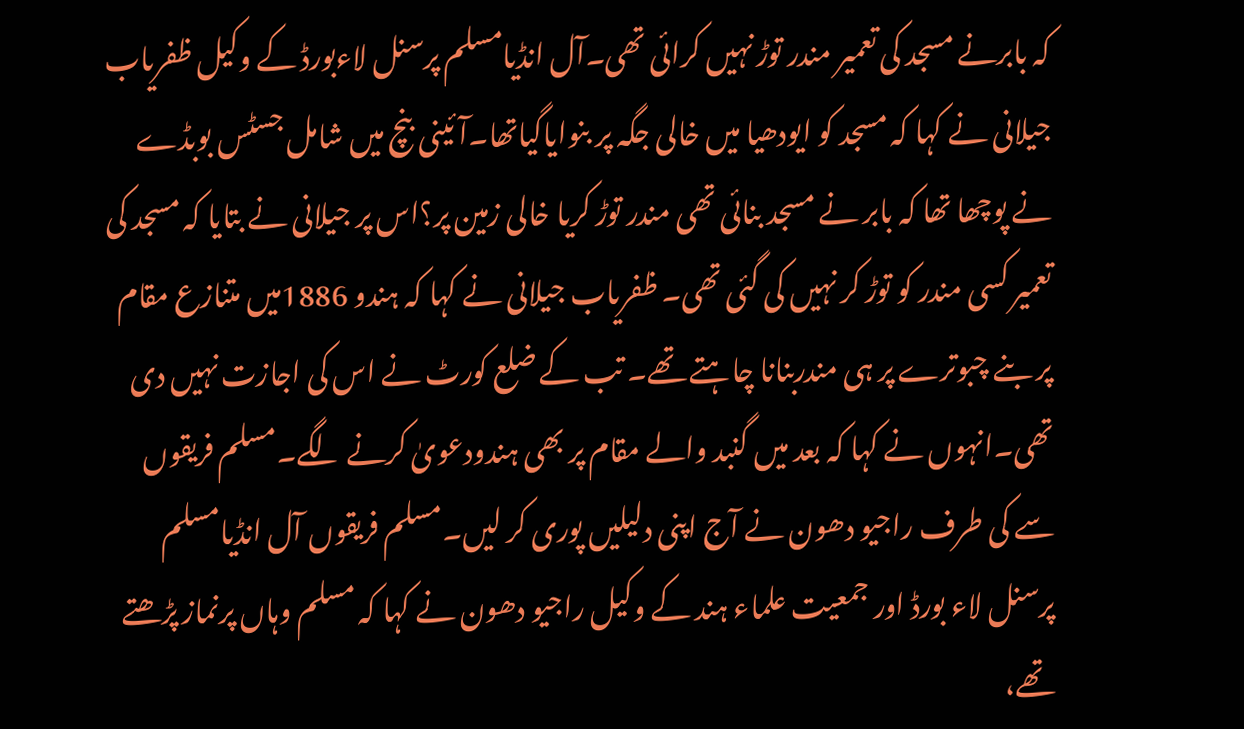کہ بابرنے مسجد کی تعمیر مندر توڑ نہیں کرائی تھی۔آل انڈیامسلم پرسنل لاءبورڈ کے وکیل ظفریاب جیلانی نے کہا کہ مسجد کو ایودھیا میں خالی جگہ پر بنوایاگیاتھا۔آئینی بنچ میں شامل جسٹس بوبڈے نے پوچھا تھا کہ بابر نے مسجد بنائی تھی مندر توڑ کریا خالی زمین پر؟اس پر جیلانی نے بتایا کہ مسجد کی تعمیر کسی مندر کو توڑ کر نہیں کی گئی تھی۔ ظفریاب جیلانی نے کہا کہ ہندو 1886میں متنازع مقام پر بنے چبوترے پر ہی مندربنانا چاہتے تھے۔ تب کے ضلع کورٹ نے اس کی اجازت نہیں دی تھی۔انہوں نے کہا کہ بعد میں گنبد والے مقام پر بھی ہندودعویٰ کرنے لگے۔مسلم فریقوں سے کی طرف راجیو دھون نے آج اپنی دلیلیں پوری کر لیں۔مسلم فریقوں آل انڈیامسلم پرسنل لاء بورڈ اور جمعیت علماء ہند کے وکیل راجیو دھون نے کہا کہ مسلم وہاں پرنماز پڑھتے تھے،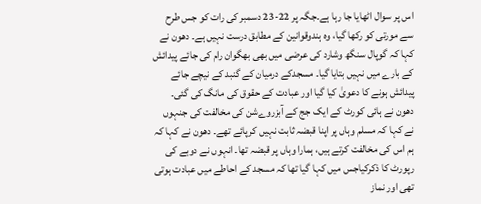اس پر سوال اٹھایا جا رہا ہے۔جگہ پر 22-23 دسمبر کی رات کو جس طرح سے مورتی کو رکھا گیا، وہ ہندوقوانین کے مطابق درست نہیں ہے۔ دھون نے کہا کہ گوپال سنگھ وشارد کی عرضی میں بھی بھگوان رام کی جائے پیدائش کے بارے میں نہیں بتایا گیا۔ مسجدکے درمیان کے گنبد کے نیچے جائے پیدائش ہونے کا دعویٰ کیا گیا اور عبادت کے حقوق کی مانگ کی گئی۔ دھون نے ہائی کورٹ کے ایک جج کے آبزروےشن کی مخالفت کی جنہوں نے کہا کہ مسلم وہاں پر اپنا قبضہ ثابت نہیں کرپائے تھے۔ دھون نے کہا کہ ہم اس کی مخالفت کرتے ہیں، ہمارا وہاں پر قبضہ تھا۔ انہوں نے دوبے کی رپورٹ کا ذکرکیاجس میں کہا گیا تھا کہ مسجد کے احاطے میں عبادت ہوتی تھی اور نماز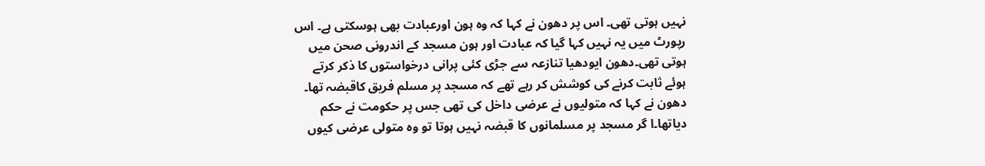نہیں ہوتی تھی۔ اس پر دھون نے کہا کہ وہ ہون اورعبادت بھی ہوسکتی ہے۔ اس رپورٹ میں یہ نہیں کہا گیا کہ عبادت اور ہون مسجد کے اندرونی صحن میں ہوتی تھی۔دھون ایودھیا تنازعہ سے جڑی کئی پرانی درخواستوں کا ذکر کرتے ہوئے ثابت کرنے کی کوشش کر رہے تھے کہ مسجد پر مسلم فریق کاقبضہ تھا۔ دھون نے کہا کہ متولیوں نے عرضی داخل کی تھی جس پر حکومت نے حکم دیاتھا۔ا گر مسجد پر مسلمانوں کا قبضہ نہیں ہوتا تو وہ متولی عرضی کیوں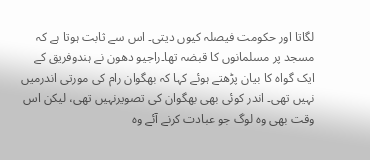لگاتا اور حکومت فیصلہ کیوں دیتی۔ اس سے ثابت ہوتا ہے کہ مسجد پر مسلمانوں کا قبضہ تھا۔راجیو دھون نے ہندوفریق کے ایک گواہ کا بیان پڑھتے ہوئے کہا کہ بھگوان رام کی مورتی اندرمیں نہیں تھی۔ اندر کوئی بھی بھگوان کی تصویرنہیں تھی، لیکن اس وقت بھی وہ لوگ جو عبادت کرنے آئے وہ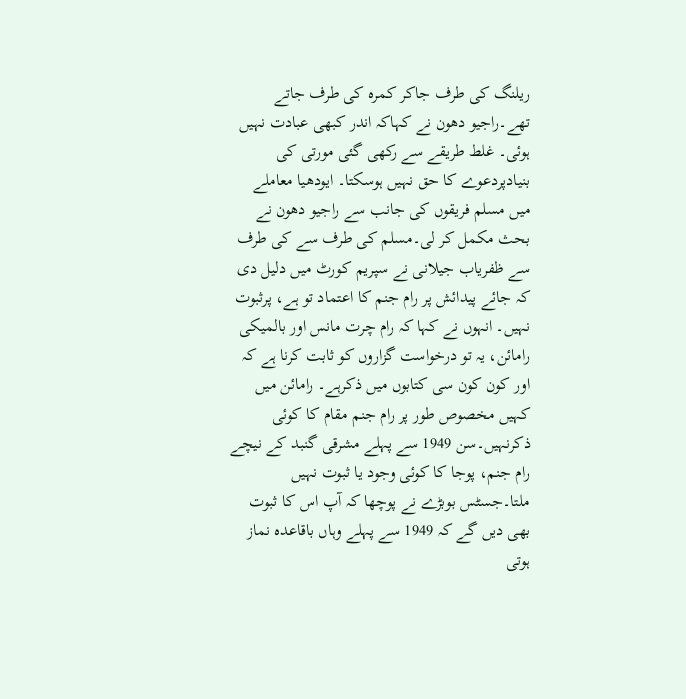ریلنگ کی طرف جاکر کمرہ کی طرف جاتے تھے۔راجیو دھون نے کہاکہ اندر کبھی عبادت نہیں ہوئی۔ غلط طریقے سے رکھی گئی مورتی کی بنیادپردعوے کا حق نہیں ہوسکتا۔ ایودھیا معاملے میں مسلم فریقوں کی جانب سے راجیو دھون نے بحث مکمل کر لی۔مسلم کی طرف سے کی طرف سے ظفریاب جیلانی نے سپریم کورٹ میں دلیل دی کہ جائے پیدائش پر رام جنم کا اعتماد تو ہے، پرثبوت نہیں۔ انہوں نے کہا کہ رام چرت مانس اور بالمیکی رامائن، یہ تو درخواست گزاروں کو ثابت کرنا ہے کہ اور کون کون سی کتابوں میں ذکرہے۔ رامائن میں کہیں مخصوص طور پر رام جنم مقام کا کوئی ذکرنہیں۔سن 1949 سے پہلے مشرقی گنبد کے نیچے رام جنم، پوجا کا کوئی وجود یا ثبوت نہیں ملتا۔جسٹس بوبڑے نے پوچھا کہ آپ اس کا ثبوت بھی دیں گے کہ 1949 سے پہلے وہاں باقاعدہ نماز ہوتی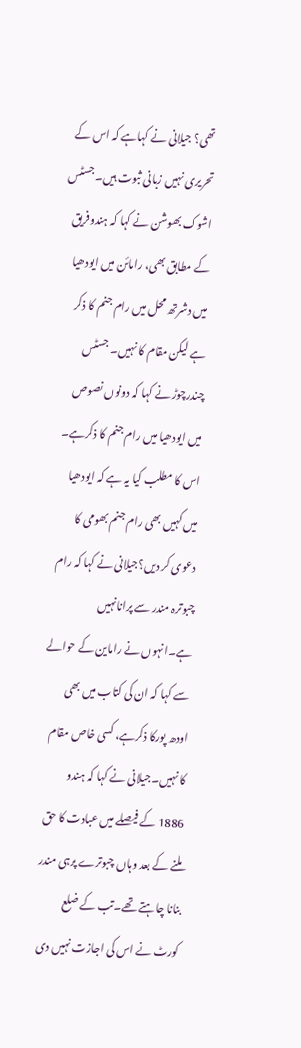تھی؟ جیلانی نے کہاہے کہ اس کے تحریری نہیں زبانی ثبوت ہیں۔جسٹس اشوک بھوشن نے کہا کہ ہندوفریق کے مطابق بھی، رامائن میں ایودھیا میں دشرتھ محل میں رام جنم کا ذکر ہے لیکن مقام کا نہیں۔ جسٹس چندرچوڑ نے کہا کہ دونوں نصوص میں ایودھیا میں رام جنم کا ذکرہے۔ اس کا مطلب کیا یہ ہے کہ ایودھیا میں کہیں بھی رام جنم بھومی کا دعوی کر دیں؟جیلانی نے کہا کہ رام چبوترہ مندر سے پرانانہیں ہے۔انہوں نے راماین کے حوالے سے کہا کہ ان کی کتاب میں بھی اودھ پورکا ذکرہے، کسی خاص مقام کا نہیں۔جیلانی نے کہا کہ ہندو 1886 کے فیصلے میں عبادت کا حق ملنے کے بعد وہاں چبوترے پرہی مندر بنانا چاہتے تھے۔تب کے ضلع کورٹ نے اس کی اجازت نہیں دی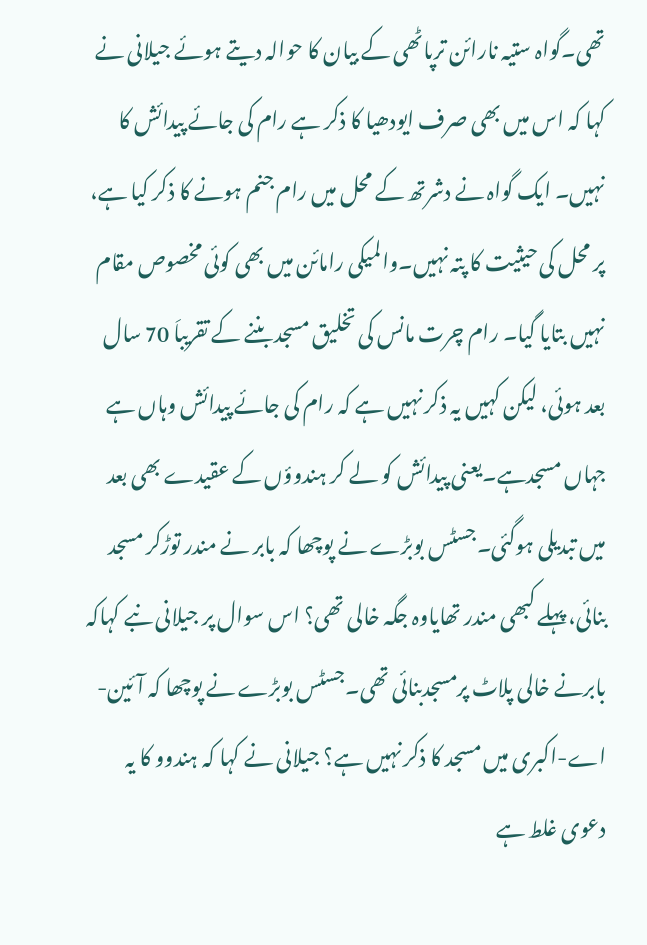تھی۔گواہ ستیہ نارائن ترپاٹھی کے بیان کا حوالہ دیتے ہوئے جیلانی نے کہا کہ اس میں بھی صرف ایودھیا کا ذکر ہے رام کی جائے پیدائش کا نہیں۔ ایک گواہ نے دشرتھ کے محل میں رام جنم ہونے کا ذکر کیا ہے، پر محل کی حیثیت کا پتہ نہیں۔والمیکی رامائن میں بھی کوئی مخصوص مقام نہیں بتایا گیا۔ رام چرت مانس کی تخلیق مسجد بننے کے تقریباَ 70 سال بعد ہوئی، لیکن کہیں یہ ذکر نہیں ہے کہ رام کی جائے پیدائش وہاں ہے جہاں مسجدہے۔یعنی پیدائش کو لے کر ہندوؤں کے عقیدے بھی بعد میں تبدیلی ہوگئی۔جسٹس بوبڑے نے پوچھا کہ بابر نے مندر توڑکر مسجد بنائی، پہلے کبھی مندر تھایاوہ جگہ خالی تھی؟ اس سوال پر جیلانی نبے کہاکہ بابرنے خالی پلاٹ پرمسجدبنائی تھی۔جسٹس بوبڑے نے پوچھا کہ آئین-اے-اکبری میں مسجد کا ذکر نہیں ہے؟ جیلانی نے کہا کہ ہندوو کا یہ دعوی غلط ہے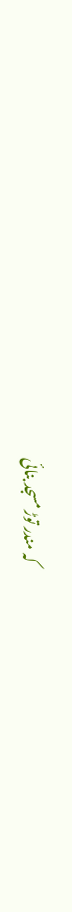کہ مندر توڑ مسجد بنائی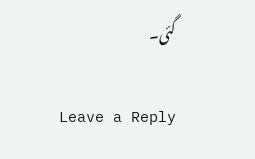گئی۔

Leave a Reply